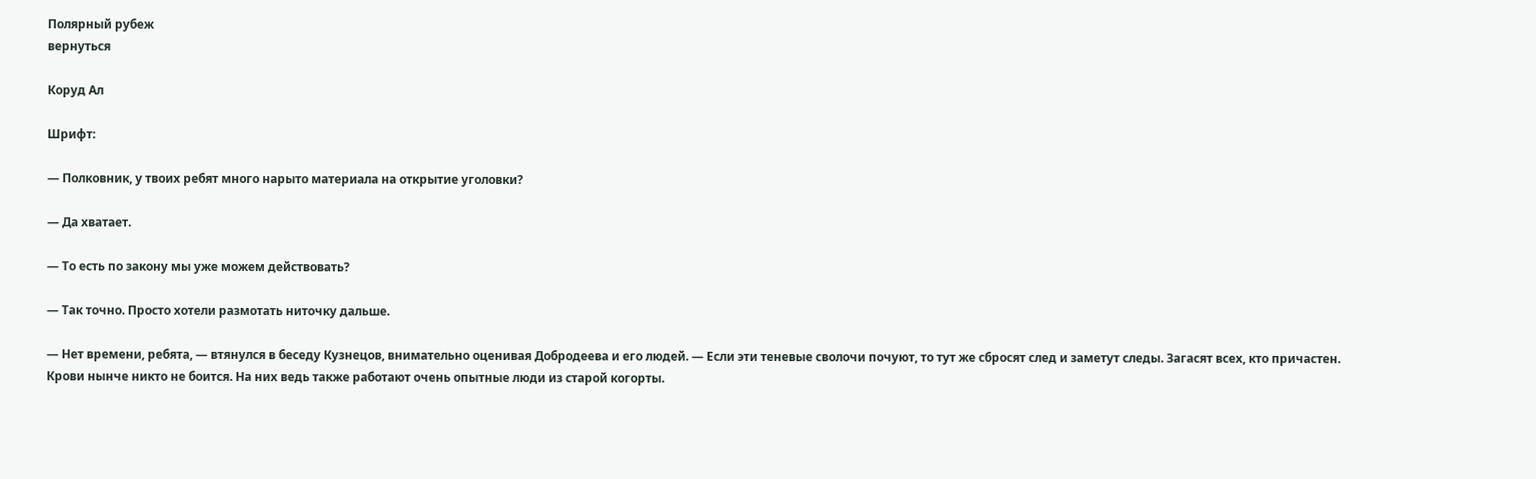Полярный рубеж
вернуться

Коруд Ал

Шрифт:

— Полковник, у твоих ребят много нарыто материала на открытие уголовки?

— Да хватает.

— То есть по закону мы уже можем действовать?

— Так точно. Просто хотели размотать ниточку дальше.

— Нет времени, ребята, — втянулся в беседу Кузнецов, внимательно оценивая Добродеева и его людей. — Если эти теневые сволочи почуют, то тут же сбросят след и заметут следы. Загасят всех, кто причастен. Крови нынче никто не боится. На них ведь также работают очень опытные люди из старой когорты.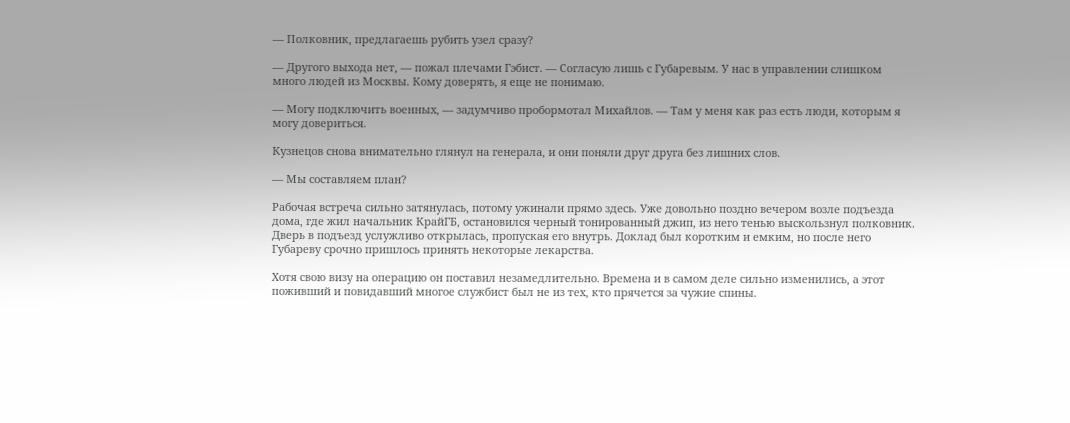— Полковник, предлагаешь рубить узел сразу?

— Другого выхода нет, — пожал плечами Гэбист. — Согласую лишь с Губаревым. У нас в управлении слишком много людей из Москвы. Кому доверять, я еще не понимаю.

— Могу подключить военных, — задумчиво пробормотал Михайлов. — Там у меня как раз есть люди, которым я могу довериться.

Кузнецов снова внимательно глянул на генерала, и они поняли друг друга без лишних слов.

— Мы составляем план?

Рабочая встреча сильно затянулась, потому ужинали прямо здесь. Уже довольно поздно вечером возле подъезда дома, где жил начальник КрайГБ, остановился черный тонированный джип, из него тенью выскользнул полковник. Дверь в подъезд услужливо открылась, пропуская его внутрь. Доклад был коротким и емким, но после него Губареву срочно пришлось принять некоторые лекарства.

Хотя свою визу на операцию он поставил незамедлительно. Времена и в самом деле сильно изменились, а этот поживший и повидавший многое службист был не из тех, кто прячется за чужие спины.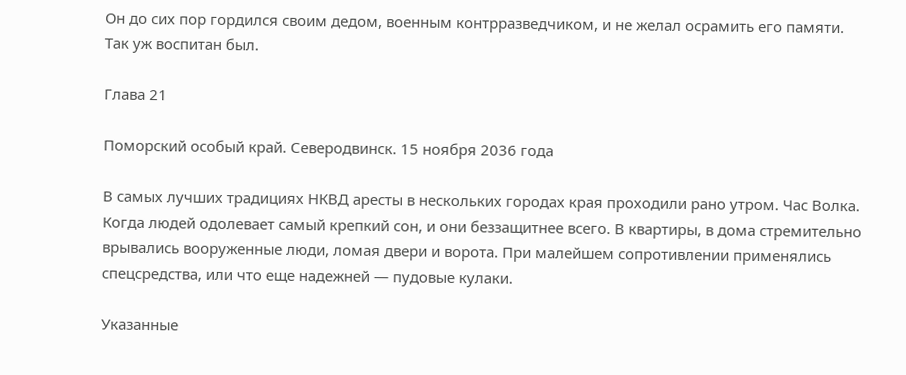Он до сих пор гордился своим дедом, военным контрразведчиком, и не желал осрамить его памяти. Так уж воспитан был.

Глава 21

Поморский особый край. Северодвинск. 15 ноября 2036 года

В самых лучших традициях НКВД аресты в нескольких городах края проходили рано утром. Час Волка. Когда людей одолевает самый крепкий сон, и они беззащитнее всего. В квартиры, в дома стремительно врывались вооруженные люди, ломая двери и ворота. При малейшем сопротивлении применялись спецсредства, или что еще надежней — пудовые кулаки.

Указанные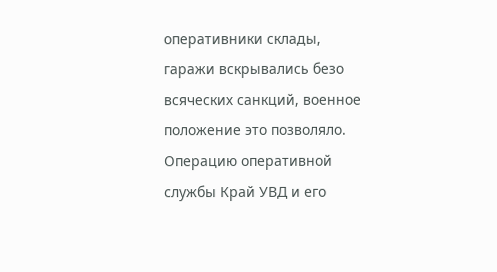оперативники склады, гаражи вскрывались безо всяческих санкций, военное положение это позволяло. Операцию оперативной службы Край УВД и его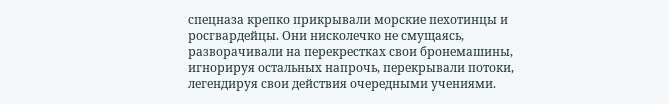спецназа крепко прикрывали морские пехотинцы и росгвардейцы. Они нисколечко не смущаясь, разворачивали на перекрестках свои бронемашины, игнорируя остальных напрочь, перекрывали потоки, легендируя свои действия очередными учениями.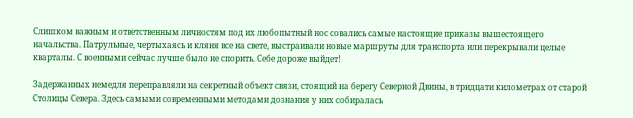Слишком важным и ответственным личностям под их любопытный нос совались самые настоящие приказы вышестоящего начальства. Патрульные, чертыхаясь и кляня все на свете, выстраивали новые маршруты для транспорта или перекрывали целые кварталы. С военными сейчас лучше было не спорить. Себе дороже выйдет!

Задержанных немедля переправляли на секретный объект связи, стоящий на берегу Северной Двины, в тридцати километрах от старой Столицы Севера. Здесь самыми современными методами дознания у них собиралась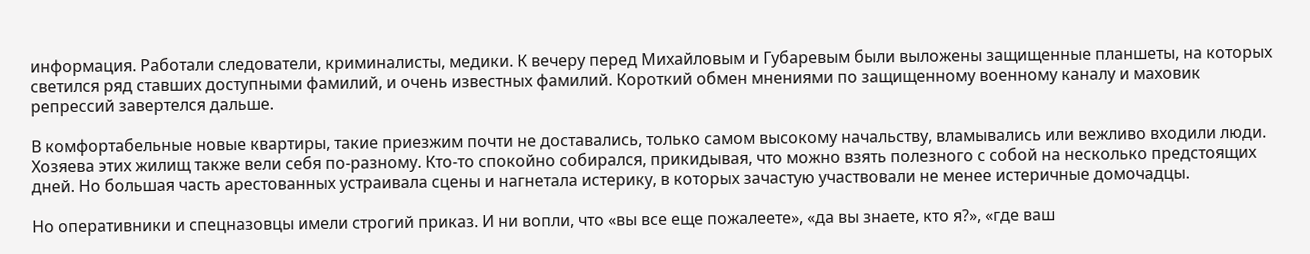информация. Работали следователи, криминалисты, медики. К вечеру перед Михайловым и Губаревым были выложены защищенные планшеты, на которых светился ряд ставших доступными фамилий, и очень известных фамилий. Короткий обмен мнениями по защищенному военному каналу и маховик репрессий завертелся дальше.

В комфортабельные новые квартиры, такие приезжим почти не доставались, только самом высокому начальству, вламывались или вежливо входили люди. Хозяева этих жилищ также вели себя по-разному. Кто-то спокойно собирался, прикидывая, что можно взять полезного с собой на несколько предстоящих дней. Но большая часть арестованных устраивала сцены и нагнетала истерику, в которых зачастую участвовали не менее истеричные домочадцы.

Но оперативники и спецназовцы имели строгий приказ. И ни вопли, что «вы все еще пожалеете», «да вы знаете, кто я?», «где ваш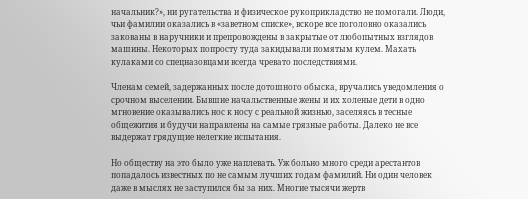начальник?», ни ругательства и физическое рукоприкладство не помогали. Люди, чьи фамилии оказались в «заветном списке», вскоре все поголовно оказались закованы в наручники и препровождены в закрытые от любопытных взглядов машины. Некоторых попросту туда закидывали помятым кулем. Махать кулаками со спецназовцами всегда чревато последствиями.

Членам семей, задержанных после дотошного обыска, вручались уведомления о срочном выселении. Бывшие начальственные жены и их холеные дети в одно мгновение оказывались нос к носу с реальной жизнью, заселяясь в тесные общежития и будучи направлены на самые грязные работы. Далеко не все выдержат грядущие нелегкие испытания.

Но обществу на это было уже наплевать. Уж больно много среди арестантов попадалось известных по не самым лучших годам фамилий. Ни один человек даже в мыслях не заступился бы за них. Многие тысячи жертв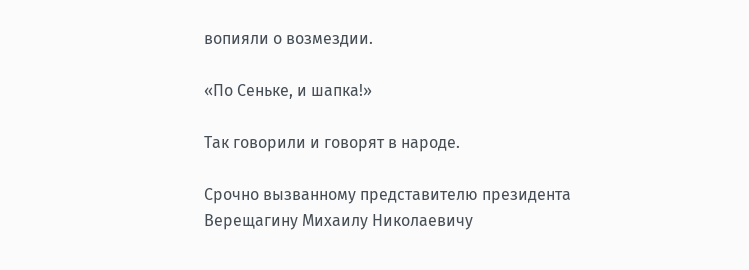вопияли о возмездии.

«По Сеньке, и шапка!»

Так говорили и говорят в народе.

Срочно вызванному представителю президента Верещагину Михаилу Николаевичу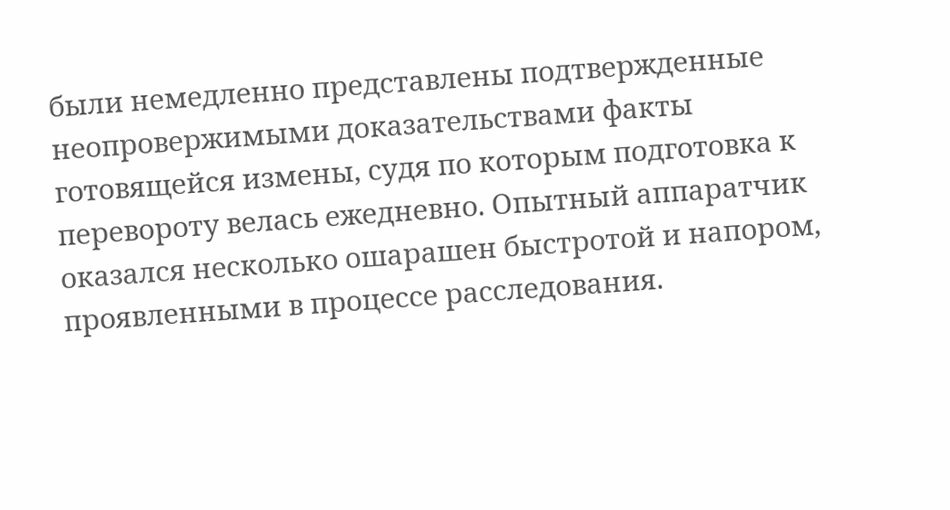были немедленно представлены подтвержденные неопровержимыми доказательствами факты готовящейся измены, судя по которым подготовка к перевороту велась ежедневно. Опытный аппаратчик оказался несколько ошарашен быстротой и напором, проявленными в процессе расследования.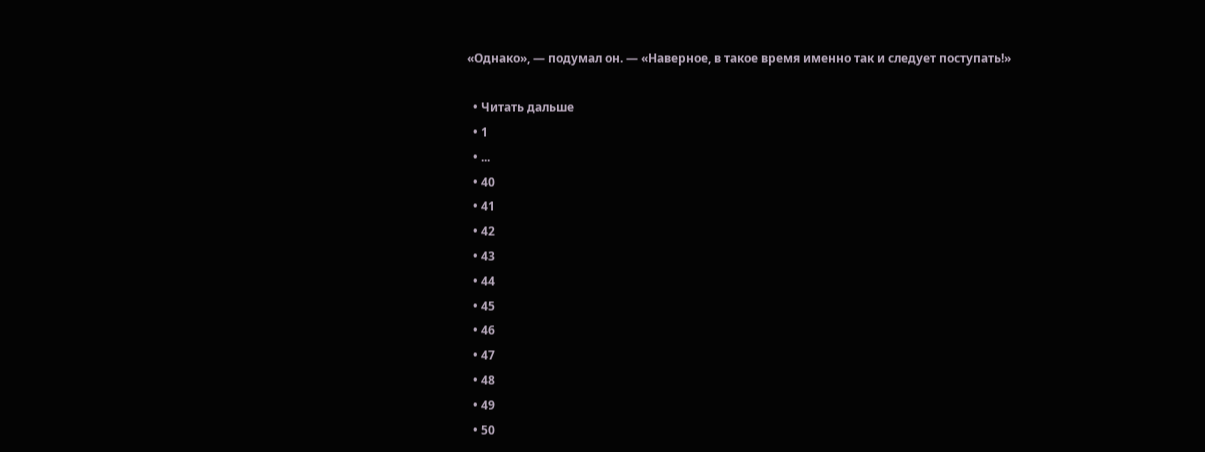«Однако», — подумал он. — «Наверное, в такое время именно так и следует поступать!»

  • Читать дальше
  • 1
  • ...
  • 40
  • 41
  • 42
  • 43
  • 44
  • 45
  • 46
  • 47
  • 48
  • 49
  • 50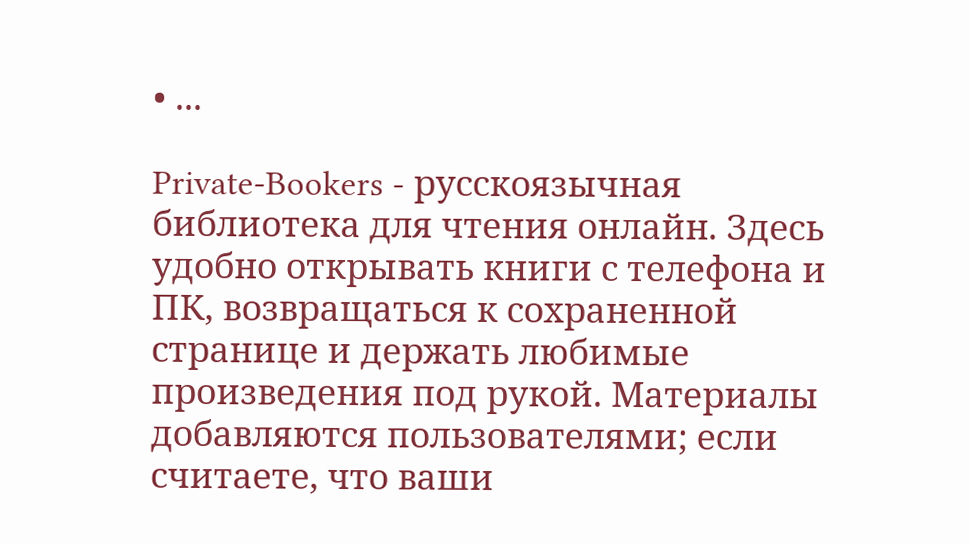• ...

Private-Bookers - русскоязычная библиотека для чтения онлайн. Здесь удобно открывать книги с телефона и ПК, возвращаться к сохраненной странице и держать любимые произведения под рукой. Материалы добавляются пользователями; если считаете, что ваши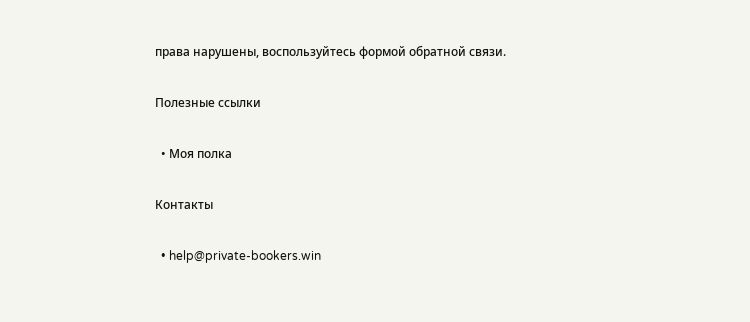права нарушены, воспользуйтесь формой обратной связи.

Полезные ссылки

  • Моя полка

Контакты

  • help@private-bookers.win